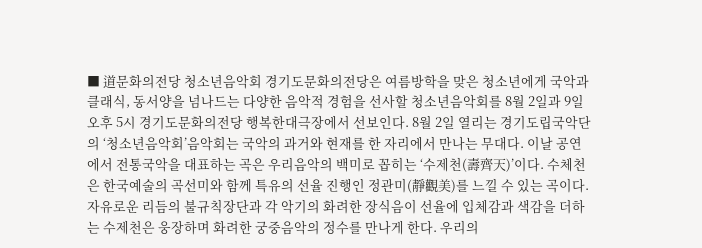■ 道문화의전당 청소년음악회 경기도문화의전당은 여름방학을 맞은 청소년에게 국악과 클래식, 동서양을 넘나드는 다양한 음악적 경험을 선사할 청소년음악회를 8월 2일과 9일 오후 5시 경기도문화의전당 행복한대극장에서 선보인다. 8월 2일 열리는 경기도립국악단의 ‘청소년음악회’음악회는 국악의 과거와 현재를 한 자리에서 만나는 무대다. 이날 공연에서 전통국악을 대표하는 곡은 우리음악의 백미로 꼽히는 ‘수제천(壽齊天)’이다. 수체천은 한국예술의 곡선미와 함께 특유의 선율 진행인 정관미(靜觀美)를 느낄 수 있는 곡이다. 자유로운 리듬의 불규칙장단과 각 악기의 화려한 장식음이 선율에 입체감과 색감을 더하는 수제천은 웅장하며 화려한 궁중음악의 정수를 만나게 한다. 우리의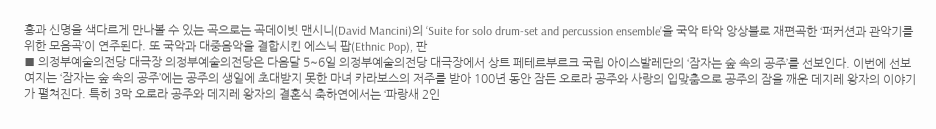흥과 신명을 색다르게 만나볼 수 있는 곡으로는 곡데이빗 맨시니(David Mancini)의 ‘Suite for solo drum-set and percussion ensemble’을 국악 타악 앙상블로 재편곡한 ‘퍼커션과 관악기를 위한 모음곡’이 연주된다. 또 국악과 대중음악을 결합시킨 에스닉 팝(Ethnic Pop), 판
■ 의정부예술의전당 대극장 의정부예술의전당은 다음달 5~6일 의정부예술의전당 대극장에서 상트 페테르부르크 국립 아이스발레단의 ‘잠자는 숲 속의 공주’를 선보인다. 이번에 선보여지는 ‘잠자는 숲 속의 공주’에는 공주의 생일에 초대받지 못한 마녀 카라보스의 저주를 받아 100년 동안 잠든 오로라 공주와 사랑의 입맞춤으로 공주의 잠을 깨운 데지레 왕자의 이야기가 펼쳐진다. 특히 3막 오로라 공주와 데지레 왕자의 결혼식 축하연에서는 ‘파랑새 2인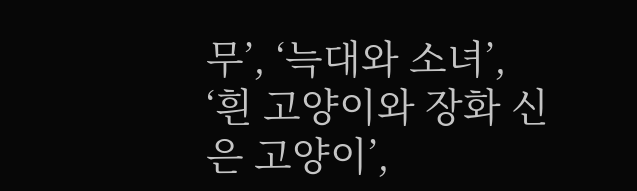무’, ‘늑대와 소녀’, ‘흰 고양이와 장화 신은 고양이’,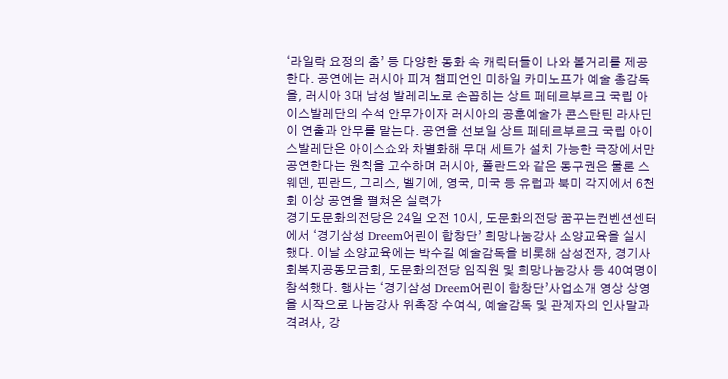‘라일락 요정의 춤’ 등 다양한 동화 속 캐릭터들이 나와 볼거리를 제공한다. 공연에는 러시아 피겨 챔피언인 미하일 카미노프가 예술 총감독을, 러시아 3대 남성 발레리노로 손꼽히는 상트 페테르부르크 국립 아이스발레단의 수석 안무가이자 러시아의 공훈예술가 콘스탄틴 라사딘이 연출과 안무를 맡는다. 공연을 선보일 상트 페테르부르크 국립 아이스발레단은 아이스쇼와 차별화해 무대 세트가 설치 가능한 극장에서만 공연한다는 원칙을 고수하며 러시아, 폴란드와 같은 동구권은 물론 스웨덴, 핀란드, 그리스, 벨기에, 영국, 미국 등 유럽과 북미 각지에서 6천회 이상 공연을 펼쳐온 실력가
경기도문화의전당은 24일 오전 10시, 도문화의전당 꿈꾸는컨벤션센터에서 ‘경기삼성 Dreem어린이 합창단’ 희망나눔강사 소양교육을 실시했다. 이날 소양교육에는 박수길 예술감독을 비롯해 삼성전자, 경기사회복지공동모금회, 도문화의전당 임직원 및 희망나눔강사 등 40여명이 참석했다. 행사는 ‘경기삼성 Dreem어린이 함창단’사업소개 영상 상영을 시작으로 나눔강사 위촉장 수여식, 예술감독 및 관계자의 인사말과 격려사, 강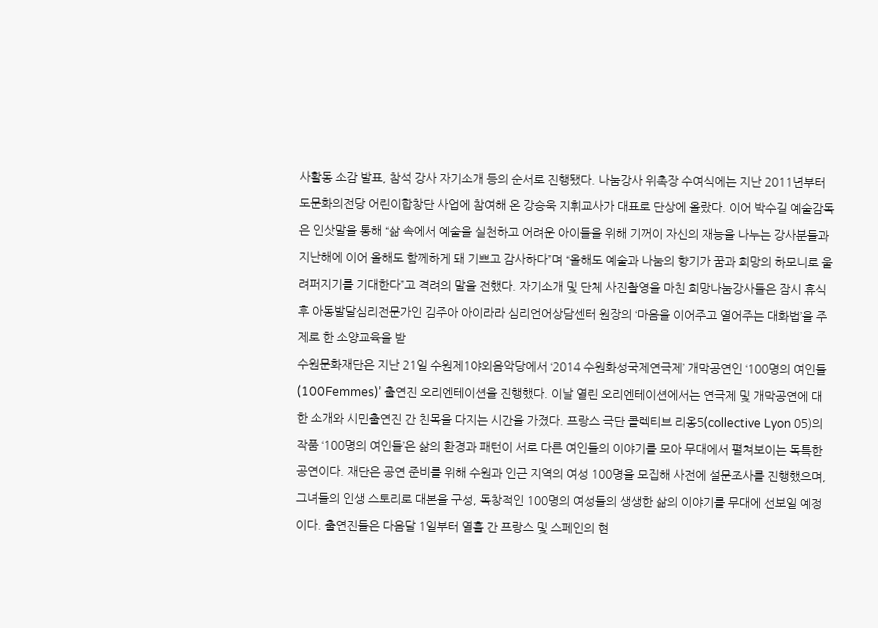사활동 소감 발표, 참석 강사 자기소개 등의 순서로 진행됐다. 나눔강사 위촉장 수여식에는 지난 2011년부터 도문화의전당 어린이합창단 사업에 참여해 온 강승욱 지휘교사가 대표로 단상에 올랐다. 이어 박수길 예술감독은 인삿말을 통해 “삶 속에서 예술을 실천하고 어려운 아이들을 위해 기꺼이 자신의 재능을 나누는 강사분들과 지난해에 이어 올해도 함께하게 돼 기쁘고 감사하다”며 “올해도 예술과 나눔의 향기가 꿈과 희망의 하모니로 울려퍼지기를 기대한다”고 격려의 말을 전했다. 자기소개 및 단체 사진촬영을 마친 희망나눔강사들은 잠시 휴식 후 아동발달심리전문가인 김주아 아이라라 심리언어상담센터 원장의 ‘마음을 이어주고 열어주는 대화법’을 주제로 한 소양교육을 받
수원문화재단은 지난 21일 수원제1야외음악당에서 ‘2014 수원화성국제연극제’ 개막공연인 ‘100명의 여인들(100Femmes)’ 출연진 오리엔테이션을 진행했다. 이날 열린 오리엔테이션에서는 연극제 및 개막공연에 대한 소개와 시민출연진 간 친목을 다지는 시간을 가졌다. 프랑스 극단 콜렉티브 리옹5(collective Lyon 05)의 작품 ‘100명의 여인들’은 삶의 환경과 패턴이 서로 다른 여인들의 이야기를 모아 무대에서 펼쳐보이는 독특한 공연이다. 재단은 공연 준비를 위해 수원과 인근 지역의 여성 100명을 모집해 사전에 설문조사를 진행했으며, 그녀들의 인생 스토리로 대본을 구성, 독창적인 100명의 여성들의 생생한 삶의 이야기를 무대에 선보일 예정이다. 출연진들은 다음달 1일부터 열흘 간 프랑스 및 스페인의 현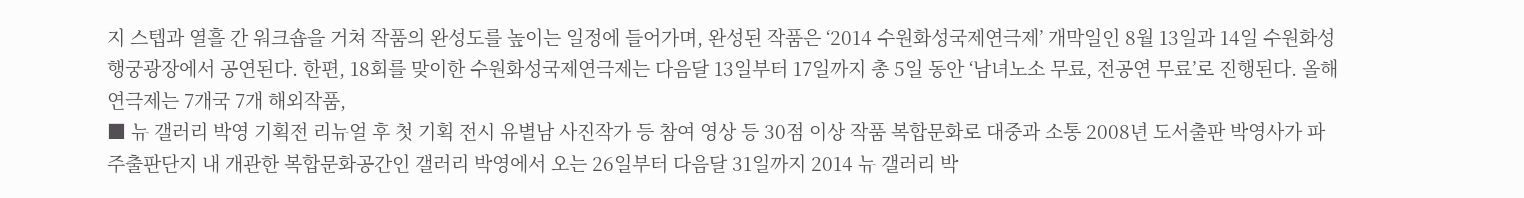지 스텝과 열흘 간 워크숍을 거쳐 작품의 완성도를 높이는 일정에 들어가며, 완성된 작품은 ‘2014 수원화성국제연극제’ 개막일인 8월 13일과 14일 수원화성 행궁광장에서 공연된다. 한편, 18회를 맞이한 수원화성국제연극제는 다음달 13일부터 17일까지 총 5일 동안 ‘남녀노소 무료, 전공연 무료’로 진행된다. 올해 연극제는 7개국 7개 해외작품,
■ 뉴 갤러리 박영 기획전 리뉴얼 후 첫 기획 전시 유별남 사진작가 등 참여 영상 등 30점 이상 작품 복합문화로 대중과 소통 2008년 도서출판 박영사가 파주출판단지 내 개관한 복합문화공간인 갤러리 박영에서 오는 26일부터 다음달 31일까지 2014 뉴 갤러리 박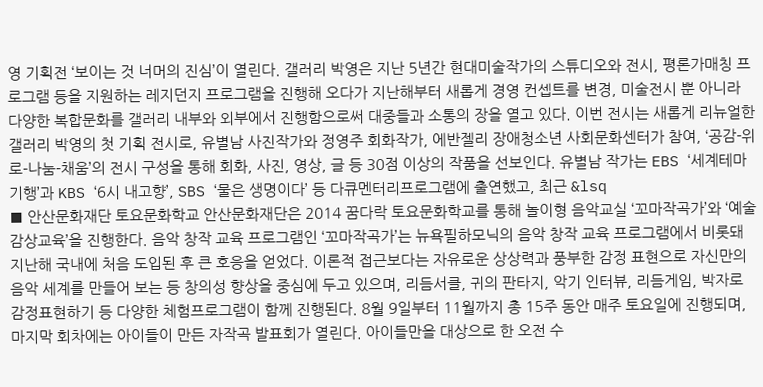영 기획전 ‘보이는 것 너머의 진심’이 열린다. 갤러리 박영은 지난 5년간 현대미술작가의 스튜디오와 전시, 평론가매칭 프로그램 등을 지원하는 레지던지 프로그램을 진행해 오다가 지난해부터 새롭게 경영 컨셉트를 변경, 미술전시 뿐 아니라 다양한 복합문화를 갤러리 내부와 외부에서 진행함으로써 대중들과 소통의 장을 열고 있다. 이번 전시는 새롭게 리뉴얼한 갤러리 박영의 첫 기획 전시로, 유별남 사진작가와 정영주 회화작가, 에반젤리 장애청소년 사회문화센터가 참여, ‘공감-위로-나눔-채움’의 전시 구성을 통해 회화, 사진, 영상, 글 등 30점 이상의 작품을 선보인다. 유별남 작가는 EBS ‘세계테마기행’과 KBS ‘6시 내고향’, SBS ‘물은 생명이다’ 등 다큐멘터리프로그램에 출연했고, 최근 &lsq
■ 안산문화재단 토요문화학교 안산문화재단은 2014 꿈다락 토요문화학교를 통해 놀이형 음악교실 ‘꼬마작곡가’와 ‘예술감상교육’을 진행한다. 음악 창작 교육 프로그램인 ‘꼬마작곡가’는 뉴욕필하모닉의 음악 창작 교육 프로그램에서 비롯돼 지난해 국내에 처음 도입된 후 큰 호응을 얻었다. 이론적 접근보다는 자유로운 상상력과 풍부한 감정 표현으로 자신만의 음악 세계를 만들어 보는 등 창의성 향상을 중심에 두고 있으며, 리듬서클, 귀의 판타지, 악기 인터뷰, 리듬게임, 박자로 감정표현하기 등 다양한 체험프로그램이 함께 진행된다. 8월 9일부터 11월까지 총 15주 동안 매주 토요일에 진행되며, 마지막 회차에는 아이들이 만든 자작곡 발표회가 열린다. 아이들만을 대상으로 한 오전 수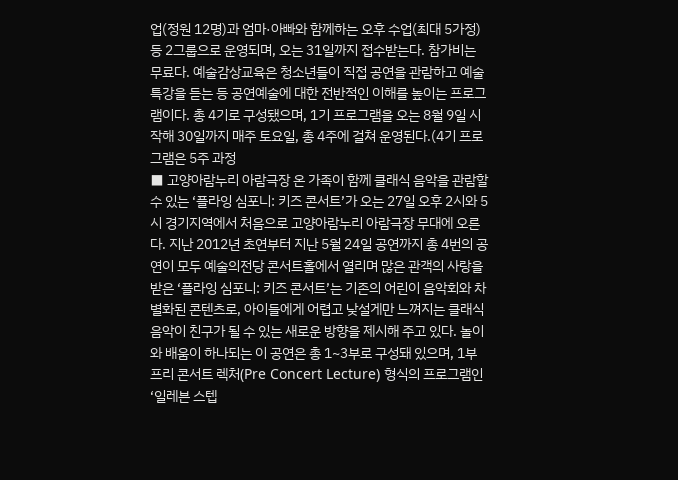업(정원 12명)과 엄마·아빠와 함께하는 오후 수업(최대 5가정) 등 2그룹으로 운영되며, 오는 31일까지 접수받는다. 참가비는 무료다. 예술감상교육은 청소년들이 직접 공연을 관람하고 예술특강을 듣는 등 공연예술에 대한 전반적인 이해를 높이는 프로그램이다. 총 4기로 구성됐으며, 1기 프로그램을 오는 8월 9일 시작해 30일까지 매주 토요일, 총 4주에 걸쳐 운영된다.(4기 프로그램은 5주 과정
■ 고양아람누리 아람극장 온 가족이 함께 클래식 음악을 관람할 수 있는 ‘플라잉 심포니: 키즈 콘서트’가 오는 27일 오후 2시와 5시 경기지역에서 처음으로 고양아람누리 아람극장 무대에 오른다. 지난 2012년 초연부터 지난 5월 24일 공연까지 총 4번의 공연이 모두 예술의전당 콘서트홀에서 열리며 많은 관객의 사랑을 받은 ‘플라잉 심포니: 키즈 콘서트’는 기존의 어린이 음악회와 차별화된 콘텐츠로, 아이들에게 어렵고 낮설게만 느껴지는 클래식 음악이 친구가 될 수 있는 새로운 방향을 제시해 주고 있다. 놀이와 배움이 하나되는 이 공연은 총 1~3부로 구성돼 있으며, 1부 프리 콘서트 렉처(Pre Concert Lecture) 형식의 프로그램인 ‘일레븐 스텝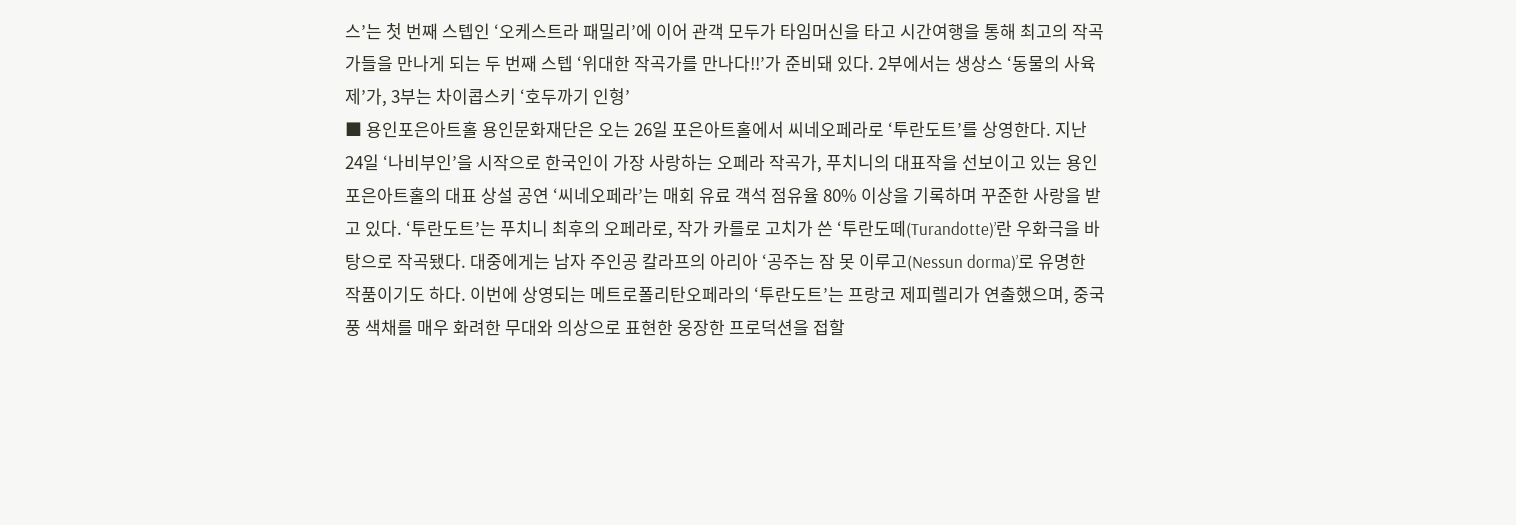스’는 첫 번째 스텝인 ‘오케스트라 패밀리’에 이어 관객 모두가 타임머신을 타고 시간여행을 통해 최고의 작곡가들을 만나게 되는 두 번째 스텝 ‘위대한 작곡가를 만나다!!’가 준비돼 있다. 2부에서는 생상스 ‘동물의 사육제’가, 3부는 차이콥스키 ‘호두까기 인형’
■ 용인포은아트홀 용인문화재단은 오는 26일 포은아트홀에서 씨네오페라로 ‘투란도트’를 상영한다. 지난 24일 ‘나비부인’을 시작으로 한국인이 가장 사랑하는 오페라 작곡가, 푸치니의 대표작을 선보이고 있는 용인포은아트홀의 대표 상설 공연 ‘씨네오페라’는 매회 유료 객석 점유율 80% 이상을 기록하며 꾸준한 사랑을 받고 있다. ‘투란도트’는 푸치니 최후의 오페라로, 작가 카를로 고치가 쓴 ‘투란도떼(Turandotte)’란 우화극을 바탕으로 작곡됐다. 대중에게는 남자 주인공 칼라프의 아리아 ‘공주는 잠 못 이루고(Nessun dorma)’로 유명한 작품이기도 하다. 이번에 상영되는 메트로폴리탄오페라의 ‘투란도트’는 프랑코 제피렐리가 연출했으며, 중국풍 색채를 매우 화려한 무대와 의상으로 표현한 웅장한 프로덕션을 접할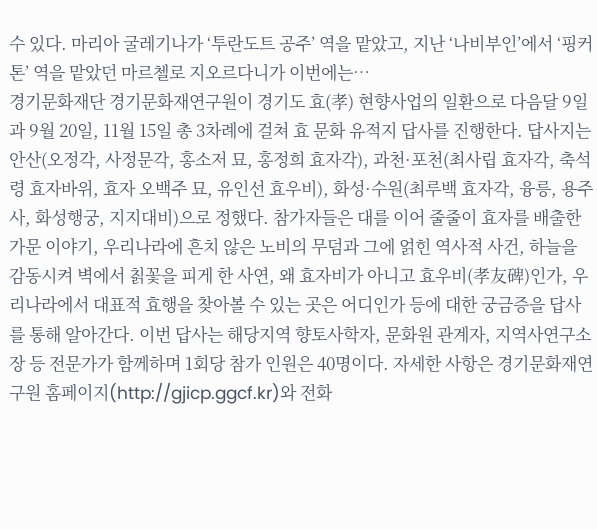수 있다. 마리아 굴레기나가 ‘투란도트 공주’ 역을 맡았고, 지난 ‘나비부인’에서 ‘핑커톤’ 역을 맡았던 마르첼로 지오르다니가 이번에는…
경기문화재단 경기문화재연구원이 경기도 효(孝) 현향사업의 일환으로 다음달 9일과 9월 20일, 11월 15일 총 3차례에 걸쳐 효 문화 유적지 답사를 진행한다. 답사지는 안산(오정각, 사정문각, 홍소저 묘, 홍정희 효자각), 과천·포천(최사립 효자각, 축석령 효자바위, 효자 오백주 묘, 유인선 효우비), 화성·수원(최루백 효자각, 융릉, 용주사, 화성행궁, 지지대비)으로 정했다. 참가자들은 대를 이어 줄줄이 효자를 배출한 가문 이야기, 우리나라에 흔치 않은 노비의 무덤과 그에 얽힌 역사적 사건, 하늘을 감동시켜 벽에서 칡꽃을 피게 한 사연, 왜 효자비가 아니고 효우비(孝友碑)인가, 우리나라에서 대표적 효행을 찾아볼 수 있는 곳은 어디인가 등에 대한 궁금증을 답사를 통해 알아간다. 이번 답사는 해당지역 향토사학자, 문화원 관계자, 지역사연구소장 등 전문가가 함께하며 1회당 참가 인원은 40명이다. 자세한 사항은 경기문화재연구원 홈페이지(http://gjicp.ggcf.kr)와 전화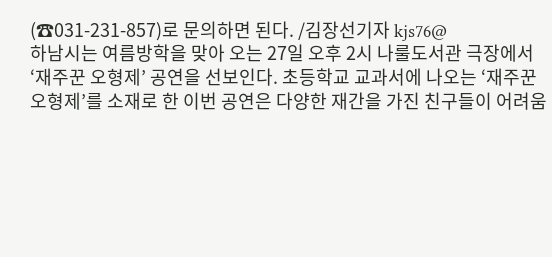(☎031-231-857)로 문의하면 된다. /김장선기자 kjs76@
하남시는 여름방학을 맞아 오는 27일 오후 2시 나룰도서관 극장에서 ‘재주꾼 오형제’ 공연을 선보인다. 초등학교 교과서에 나오는 ‘재주꾼 오형제’를 소재로 한 이번 공연은 다양한 재간을 가진 친구들이 어려움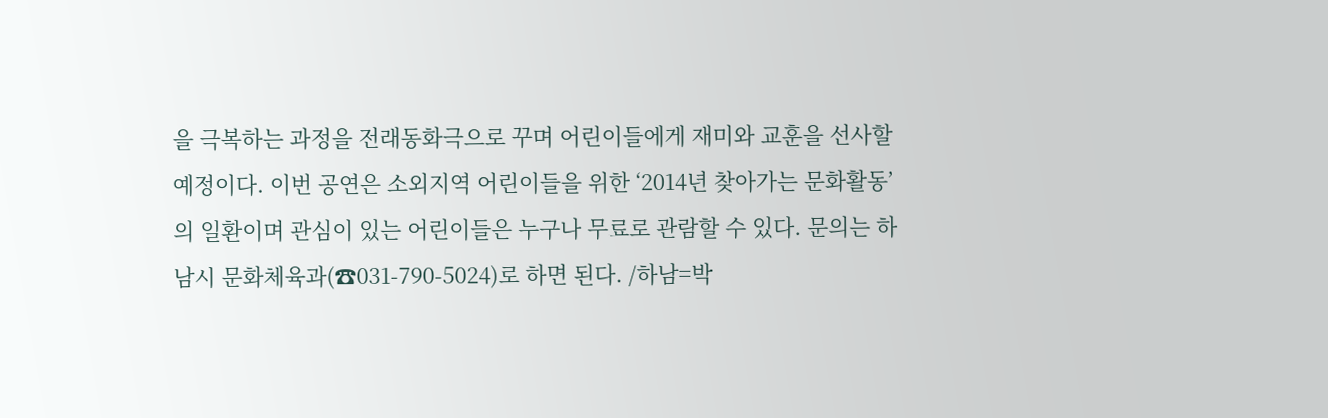을 극복하는 과정을 전래동화극으로 꾸며 어린이들에게 재미와 교훈을 선사할 예정이다. 이번 공연은 소외지역 어린이들을 위한 ‘2014년 찾아가는 문화활동’의 일환이며 관심이 있는 어린이들은 누구나 무료로 관람할 수 있다. 문의는 하남시 문화체육과(☎031-790-5024)로 하면 된다. /하남=박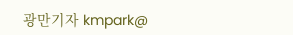광만기자 kmpark@